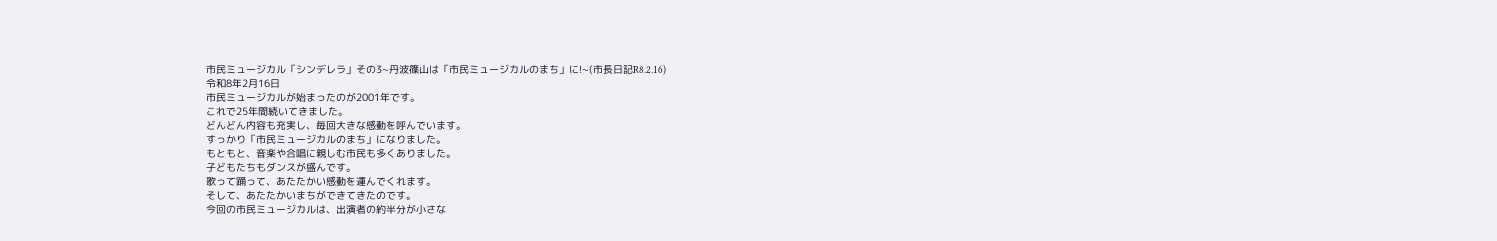市民ミュージカル「シンデレラ」その3~丹波篠山は「市民ミュージカルのまち」に!~(市長日記R8.2.16)
令和8年2月16日
市民ミュージカルが始まったのが2001年です。
これで25年間続いてきました。
どんどん内容も充実し、毎回大きな感動を呼んでいます。
すっかり「市民ミュージカルのまち」になりました。
もともと、音楽や合唱に親しむ市民も多くありました。
子どもたちもダンスが盛んです。
歌って踊って、あたたかい感動を運んでくれます。
そして、あたたかいまちができてきたのです。
今回の市民ミュージカルは、出演者の約半分が小さな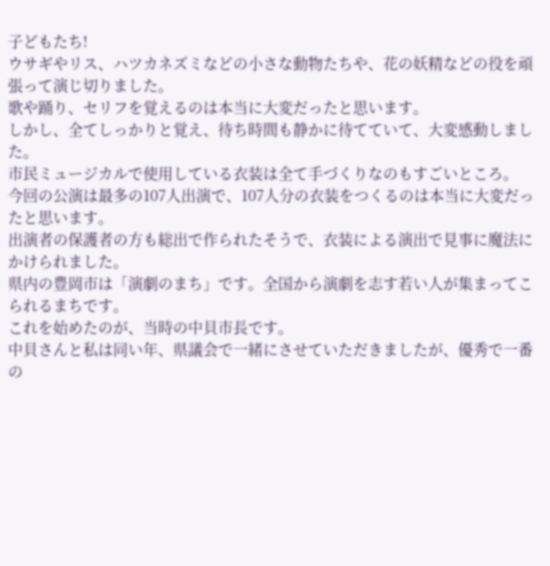子どもたち!
ウサギやリス、ハツカネズミなどの小さな動物たちや、花の妖精などの役を頑張って演じ切りました。
歌や踊り、セリフを覚えるのは本当に大変だったと思います。
しかし、全てしっかりと覚え、待ち時間も静かに待てていて、大変感動しました。
市民ミュージカルで使用している衣装は全て手づくりなのもすごいところ。
今回の公演は最多の107人出演で、107人分の衣装をつくるのは本当に大変だったと思います。
出演者の保護者の方も総出で作られたそうで、衣装による演出で見事に魔法にかけられました。
県内の豊岡市は「演劇のまち」です。全国から演劇を志す若い人が集まってこられるまちです。
これを始めたのが、当時の中貝市長です。
中貝さんと私は同い年、県議会で一緒にさせていただきましたが、優秀で一番の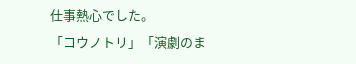仕事熱心でした。
「コウノトリ」「演劇のま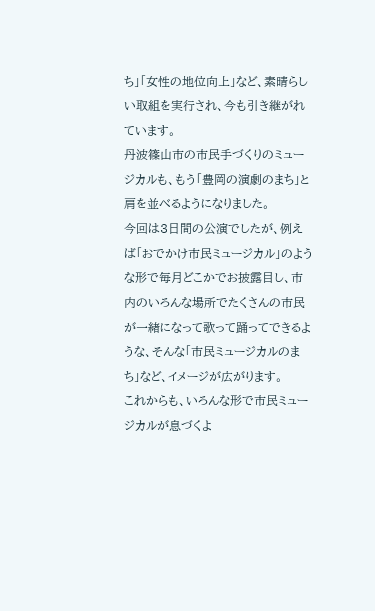ち」「女性の地位向上」など、素晴らしい取組を実行され、今も引き継がれています。
丹波篠山市の市民手づくりのミュージカルも、もう「豊岡の演劇のまち」と肩を並べるようになりました。
今回は3日間の公演でしたが、例えば「おでかけ市民ミュージカル」のような形で毎月どこかでお披露目し、市内のいろんな場所でたくさんの市民が一緒になって歌って踊ってできるような、そんな「市民ミュージカルのまち」など、イメージが広がります。
これからも、いろんな形で市民ミュージカルが息づくよ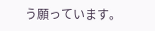う願っています。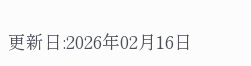更新日:2026年02月16日